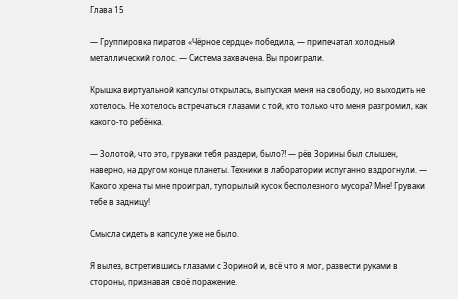Глава 15

— Группировка пиратов «Чёрное сердце» победила, — припечатал холодный металлический голос. — Система захвачена. Вы проиграли.

Крышка виртуальной капсулы открылась, выпуская меня на свободу, но выходить не хотелось. Не хотелось встречаться глазами с той, кто только что меня разгромил, как какого-то ребёнка.

— Золотой, что это, груваки тебя раздери, было⁈ — рёв Зорины был слышен, наверно, на другом конце планеты. Техники в лаборатории испуганно вздрогнули. — Какого хрена ты мне проиграл, тупорылый кусок бесполезного мусора? Мне! Груваки тебе в задницу!

Смысла сидеть в капсуле уже не было.

Я вылез, встретившись глазами с Зориной и, всё что я мог, развести руками в стороны, признавая своё поражение.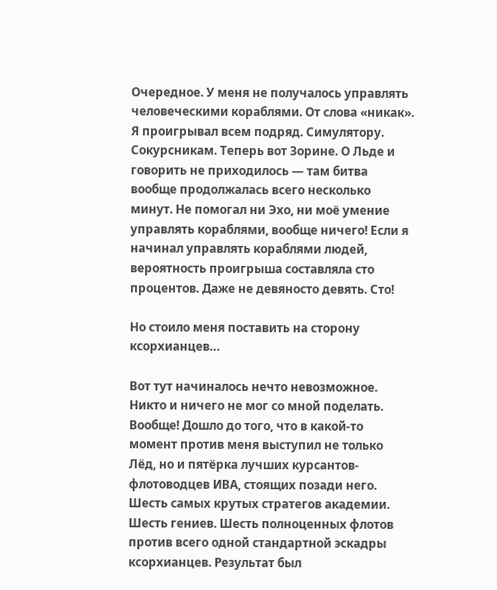Очередное. У меня не получалось управлять человеческими кораблями. От слова «никак». Я проигрывал всем подряд. Симулятору. Сокурсникам. Теперь вот Зорине. О Льде и говорить не приходилось — там битва вообще продолжалась всего несколько минут. Не помогал ни Эхо, ни моё умение управлять кораблями, вообще ничего! Если я начинал управлять кораблями людей, вероятность проигрыша составляла сто процентов. Даже не девяносто девять. Сто!

Но стоило меня поставить на сторону ксорхианцев…

Вот тут начиналось нечто невозможное. Никто и ничего не мог со мной поделать. Вообще! Дошло до того, что в какой-то момент против меня выступил не только Лёд, но и пятёрка лучших курсантов-флотоводцев ИВА, стоящих позади него. Шесть самых крутых стратегов академии. Шесть гениев. Шесть полноценных флотов против всего одной стандартной эскадры ксорхианцев. Результат был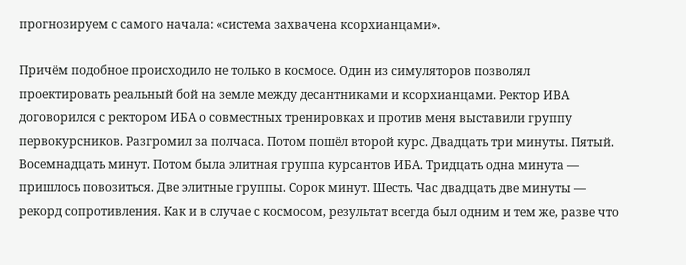прогнозируем с самого начала: «система захвачена ксорхианцами».

Причём подобное происходило не только в космосе. Один из симуляторов позволял проектировать реальный бой на земле между десантниками и ксорхианцами. Ректор ИВА договорился с ректором ИБА о совместных тренировках и против меня выставили группу первокурсников. Разгромил за полчаса. Потом пошёл второй курс. Двадцать три минуты. Пятый. Восемнадцать минут. Потом была элитная группа курсантов ИБА. Тридцать одна минута — пришлось повозиться. Две элитные группы. Сорок минут. Шесть. Час двадцать две минуты — рекорд сопротивления. Как и в случае с космосом, результат всегда был одним и тем же, разве что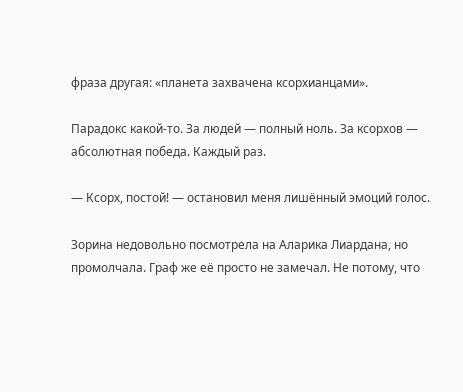фраза другая: «планета захвачена ксорхианцами».

Парадокс какой-то. За людей — полный ноль. За ксорхов — абсолютная победа. Каждый раз.

— Ксорх, постой! — остановил меня лишённый эмоций голос.

Зорина недовольно посмотрела на Аларика Лиардана, но промолчала. Граф же её просто не замечал. Не потому, что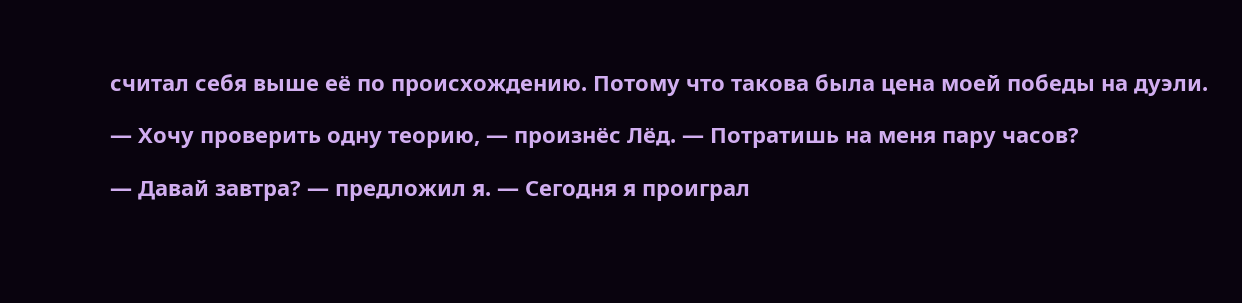считал себя выше её по происхождению. Потому что такова была цена моей победы на дуэли.

— Хочу проверить одну теорию, — произнёс Лёд. — Потратишь на меня пару часов?

— Давай завтра? — предложил я. — Сегодня я проиграл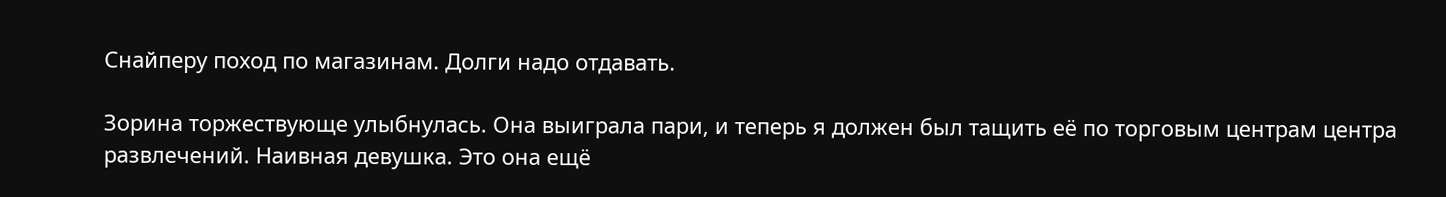Снайперу поход по магазинам. Долги надо отдавать.

Зорина торжествующе улыбнулась. Она выиграла пари, и теперь я должен был тащить её по торговым центрам центра развлечений. Наивная девушка. Это она ещё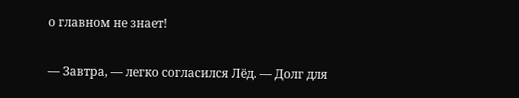о главном не знает!

— Завтра, — легко согласился Лёд. — Долг для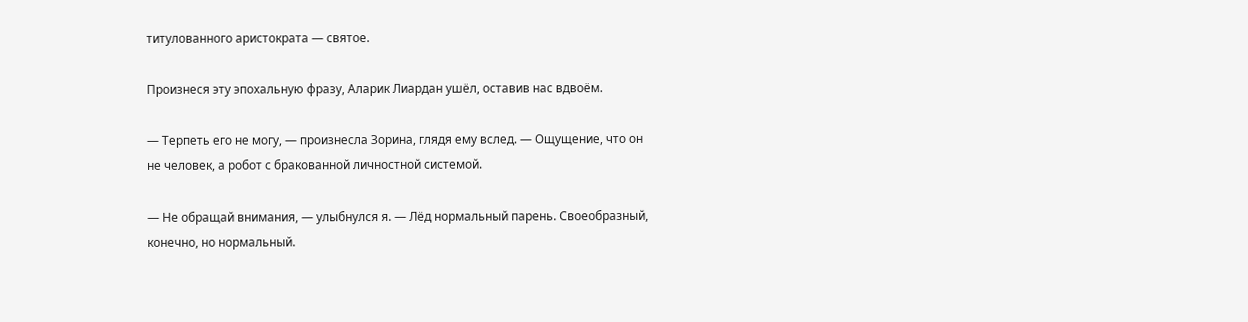титулованного аристократа — святое.

Произнеся эту эпохальную фразу, Аларик Лиардан ушёл, оставив нас вдвоём.

— Терпеть его не могу, — произнесла Зорина, глядя ему вслед. — Ощущение, что он не человек, а робот с бракованной личностной системой.

— Не обращай внимания, — улыбнулся я. — Лёд нормальный парень. Своеобразный, конечно, но нормальный.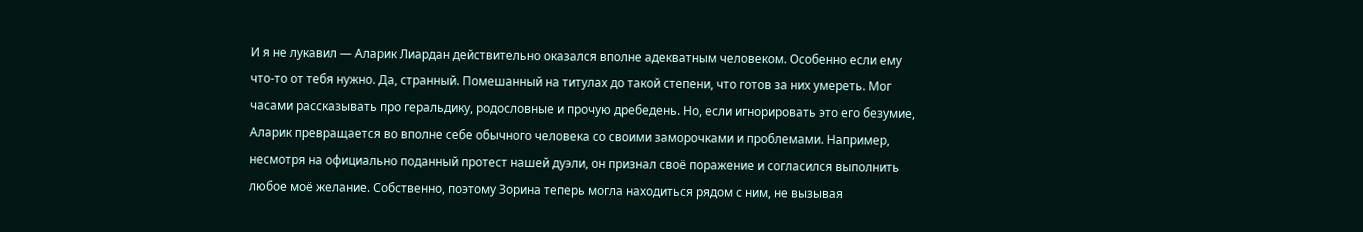И я не лукавил — Аларик Лиардан действительно оказался вполне адекватным человеком. Особенно если ему что-то от тебя нужно. Да, странный. Помешанный на титулах до такой степени, что готов за них умереть. Мог часами рассказывать про геральдику, родословные и прочую дребедень. Но, если игнорировать это его безумие, Аларик превращается во вполне себе обычного человека со своими заморочками и проблемами. Например, несмотря на официально поданный протест нашей дуэли, он признал своё поражение и согласился выполнить любое моё желание. Собственно, поэтому Зорина теперь могла находиться рядом с ним, не вызывая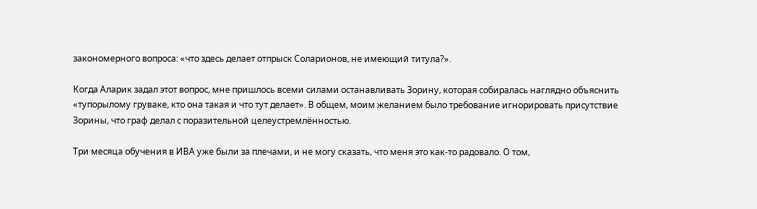закономерного вопроса: «что здесь делает отпрыск Соларионов, не имеющий титула?».

Когда Аларик задал этот вопрос, мне пришлось всеми силами останавливать Зорину, которая собиралась наглядно объяснить «тупорылому груваке, кто она такая и что тут делает». В общем, моим желанием было требование игнорировать присутствие Зорины, что граф делал с поразительной целеустремлённостью.

Три месяца обучения в ИВА уже были за плечами, и не могу сказать, что меня это как-то радовало. О том,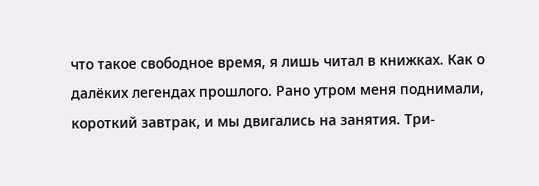что такое свободное время, я лишь читал в книжках. Как о далёких легендах прошлого. Рано утром меня поднимали, короткий завтрак, и мы двигались на занятия. Три-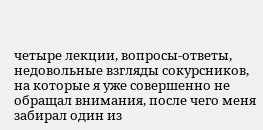четыре лекции, вопросы-ответы, недовольные взгляды сокурсников, на которые я уже совершенно не обращал внимания, после чего меня забирал один из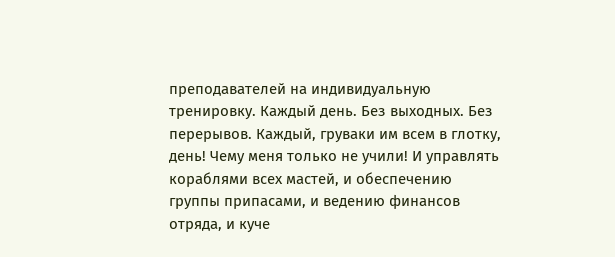преподавателей на индивидуальную тренировку. Каждый день. Без выходных. Без перерывов. Каждый, груваки им всем в глотку, день! Чему меня только не учили! И управлять кораблями всех мастей, и обеспечению группы припасами, и ведению финансов отряда, и куче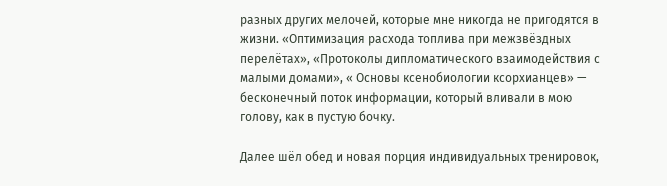разных других мелочей, которые мне никогда не пригодятся в жизни. «Оптимизация расхода топлива при межзвёздных перелётах», «Протоколы дипломатического взаимодействия с малыми домами», « Основы ксенобиологии ксорхианцев» — бесконечный поток информации, который вливали в мою голову, как в пустую бочку.

Далее шёл обед и новая порция индивидуальных тренировок,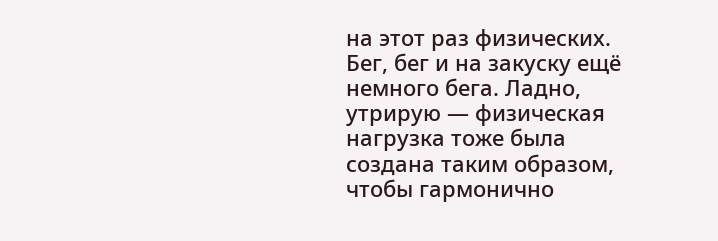на этот раз физических. Бег, бег и на закуску ещё немного бега. Ладно, утрирую — физическая нагрузка тоже была создана таким образом, чтобы гармонично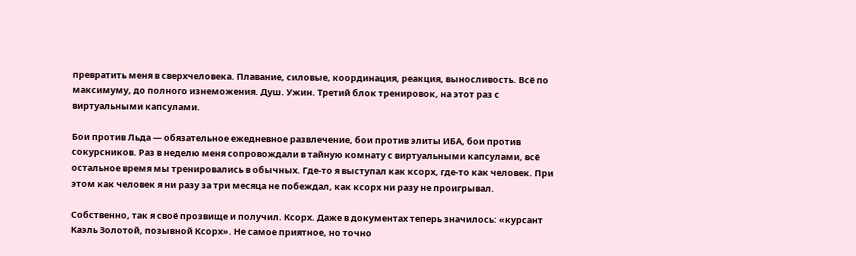превратить меня в сверхчеловека. Плавание, силовые, координация, реакция, выносливость. Всё по максимуму, до полного изнеможения. Душ. Ужин. Третий блок тренировок, на этот раз с виртуальными капсулами.

Бои против Льда — обязательное ежедневное развлечение, бои против элиты ИБА, бои против сокурсников. Раз в неделю меня сопровождали в тайную комнату с виртуальными капсулами, всё остальное время мы тренировались в обычных. Где-то я выступал как ксорх, где-то как человек. При этом как человек я ни разу за три месяца не побеждал, как ксорх ни разу не проигрывал.

Собственно, так я своё прозвище и получил. Ксорх. Даже в документах теперь значилось: «курсант Каэль Золотой, позывной Ксорх». Не самое приятное, но точно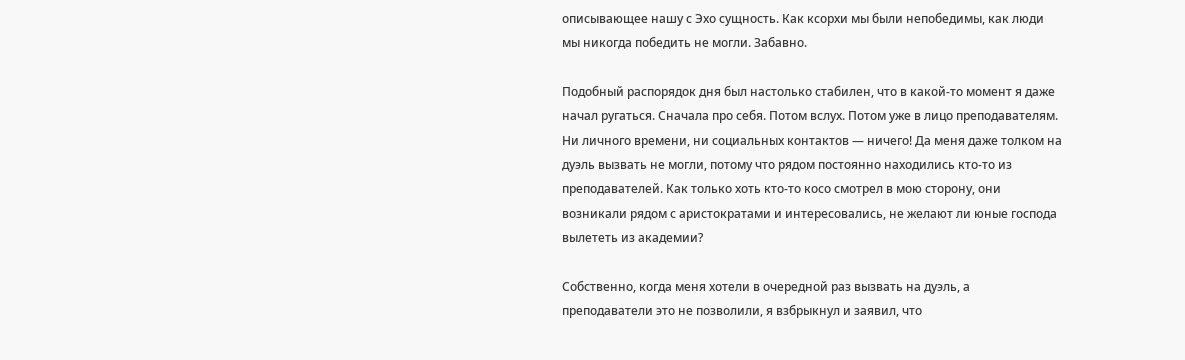описывающее нашу с Эхо сущность. Как ксорхи мы были непобедимы, как люди мы никогда победить не могли. Забавно.

Подобный распорядок дня был настолько стабилен, что в какой-то момент я даже начал ругаться. Сначала про себя. Потом вслух. Потом уже в лицо преподавателям. Ни личного времени, ни социальных контактов — ничего! Да меня даже толком на дуэль вызвать не могли, потому что рядом постоянно находились кто-то из преподавателей. Как только хоть кто-то косо смотрел в мою сторону, они возникали рядом с аристократами и интересовались, не желают ли юные господа вылететь из академии?

Собственно, когда меня хотели в очередной раз вызвать на дуэль, а преподаватели это не позволили, я взбрыкнул и заявил, что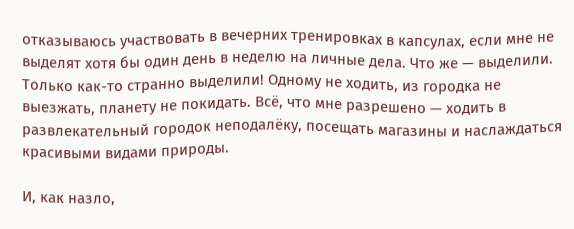отказываюсь участвовать в вечерних тренировках в капсулах, если мне не выделят хотя бы один день в неделю на личные дела. Что же — выделили. Только как-то странно выделили! Одному не ходить, из городка не выезжать, планету не покидать. Всё, что мне разрешено — ходить в развлекательный городок неподалёку, посещать магазины и наслаждаться красивыми видами природы.

И, как назло,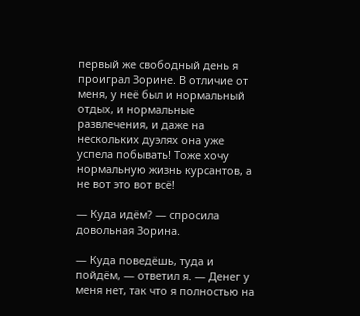первый же свободный день я проиграл Зорине. В отличие от меня, у неё был и нормальный отдых, и нормальные развлечения, и даже на нескольких дуэлях она уже успела побывать! Тоже хочу нормальную жизнь курсантов, а не вот это вот всё!

— Куда идём? — спросила довольная Зорина.

— Куда поведёшь, туда и пойдём, — ответил я. — Денег у меня нет, так что я полностью на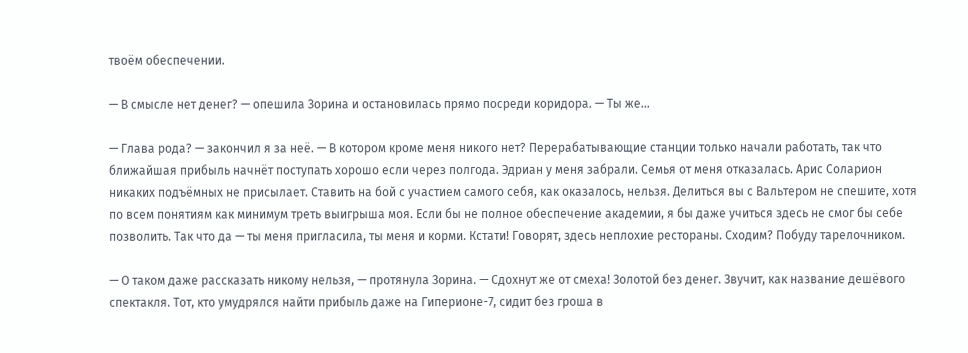твоём обеспечении.

— В смысле нет денег? — опешила Зорина и остановилась прямо посреди коридора. — Ты же…

— Глава рода? — закончил я за неё. — В котором кроме меня никого нет? Перерабатывающие станции только начали работать, так что ближайшая прибыль начнёт поступать хорошо если через полгода. Эдриан у меня забрали. Семья от меня отказалась. Арис Соларион никаких подъёмных не присылает. Ставить на бой с участием самого себя, как оказалось, нельзя. Делиться вы с Вальтером не спешите, хотя по всем понятиям как минимум треть выигрыша моя. Если бы не полное обеспечение академии, я бы даже учиться здесь не смог бы себе позволить. Так что да — ты меня пригласила, ты меня и корми. Кстати! Говорят, здесь неплохие рестораны. Сходим? Побуду тарелочником.

— О таком даже рассказать никому нельзя, — протянула Зорина. — Сдохнут же от смеха! Золотой без денег. Звучит, как название дешёвого спектакля. Тот, кто умудрялся найти прибыль даже на Гиперионе-7, сидит без гроша в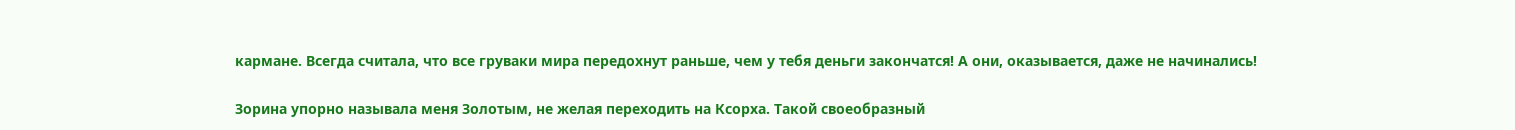кармане. Всегда считала, что все груваки мира передохнут раньше, чем у тебя деньги закончатся! А они, оказывается, даже не начинались!

Зорина упорно называла меня Золотым, не желая переходить на Ксорха. Такой своеобразный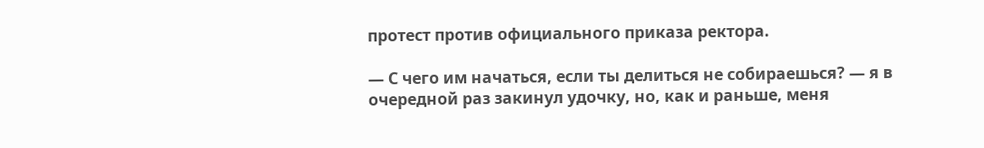протест против официального приказа ректора.

— С чего им начаться, если ты делиться не собираешься? — я в очередной раз закинул удочку, но, как и раньше, меня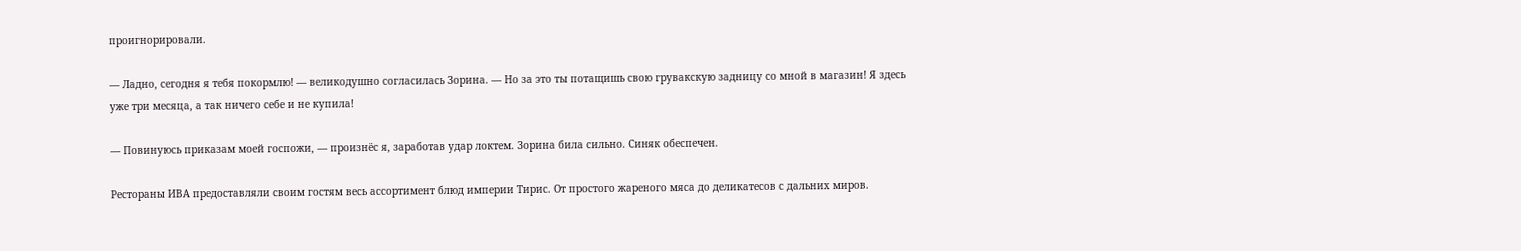проигнорировали.

— Ладно, сегодня я тебя покормлю! — великодушно согласилась Зорина. — Но за это ты потащишь свою грувакскую задницу со мной в магазин! Я здесь уже три месяца, а так ничего себе и не купила!

— Повинуюсь приказам моей госпожи, — произнёс я, заработав удар локтем. Зорина била сильно. Синяк обеспечен.

Рестораны ИВА предоставляли своим гостям весь ассортимент блюд империи Тирис. От простого жареного мяса до деликатесов с дальних миров.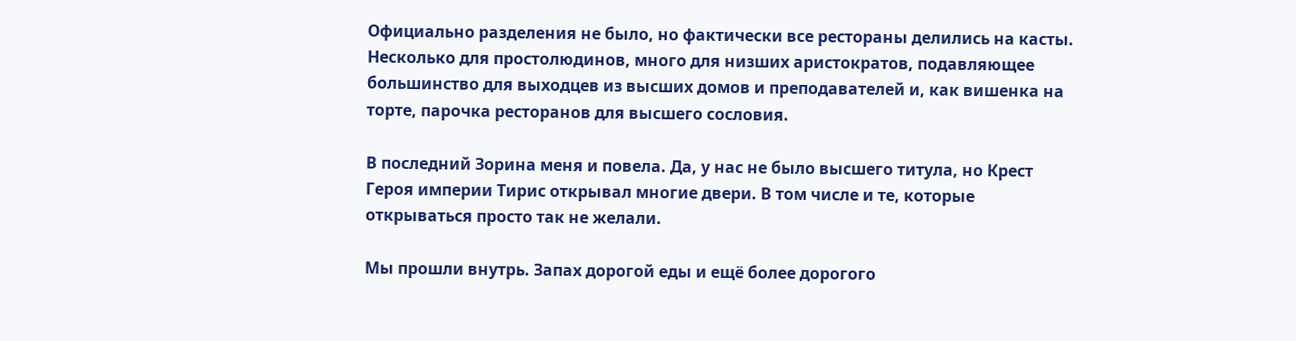Официально разделения не было, но фактически все рестораны делились на касты. Несколько для простолюдинов, много для низших аристократов, подавляющее большинство для выходцев из высших домов и преподавателей и, как вишенка на торте, парочка ресторанов для высшего сословия.

В последний Зорина меня и повела. Да, у нас не было высшего титула, но Крест Героя империи Тирис открывал многие двери. В том числе и те, которые открываться просто так не желали.

Мы прошли внутрь. Запах дорогой еды и ещё более дорогого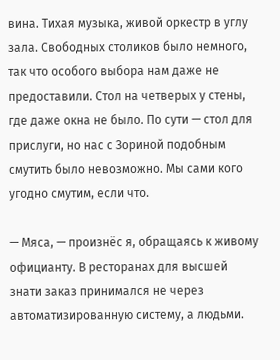вина. Тихая музыка, живой оркестр в углу зала. Свободных столиков было немного, так что особого выбора нам даже не предоставили. Стол на четверых у стены, где даже окна не было. По сути — стол для прислуги, но нас с Зориной подобным смутить было невозможно. Мы сами кого угодно смутим, если что.

— Мяса, — произнёс я, обращаясь к живому официанту. В ресторанах для высшей знати заказ принимался не через автоматизированную систему, а людьми.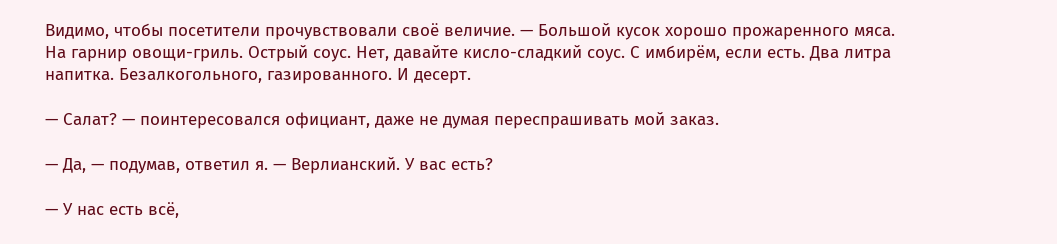Видимо, чтобы посетители прочувствовали своё величие. — Большой кусок хорошо прожаренного мяса. На гарнир овощи-гриль. Острый соус. Нет, давайте кисло-сладкий соус. С имбирём, если есть. Два литра напитка. Безалкогольного, газированного. И десерт.

— Салат? — поинтересовался официант, даже не думая переспрашивать мой заказ.

— Да, — подумав, ответил я. — Верлианский. У вас есть?

— У нас есть всё,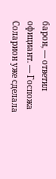барон, — ответил официант. — Госпожа Соларион уже сделала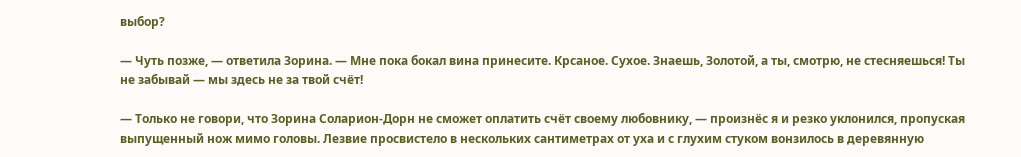выбор?

— Чуть позже, — ответила Зорина. — Мне пока бокал вина принесите. Крсаное. Сухое. Знаешь, Золотой, а ты, смотрю, не стесняешься! Ты не забывай — мы здесь не за твой счёт!

— Только не говори, что Зорина Соларион-Дорн не сможет оплатить счёт своему любовнику, — произнёс я и резко уклонился, пропуская выпущенный нож мимо головы. Лезвие просвистело в нескольких сантиметрах от уха и с глухим стуком вонзилось в деревянную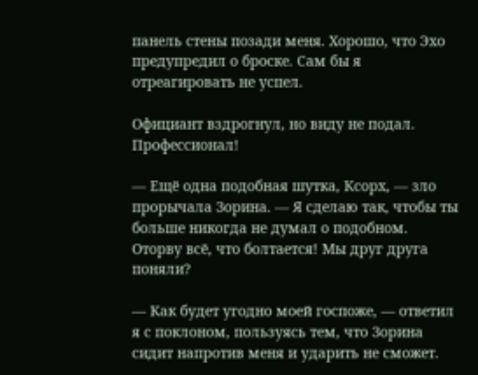панель стены позади меня. Хорошо, что Эхо предупредил о броске. Сам бы я отреагировать не успел.

Официант вздрогнул, но виду не подал. Профессионал!

— Ещё одна подобная шутка, Ксорх, — зло прорычала Зорина. — Я сделаю так, чтобы ты больше никогда не думал о подобном. Оторву всё, что болтается! Мы друг друга поняли?

— Как будет угодно моей госпоже, — ответил я с поклоном, пользуясь тем, что Зорина сидит напротив меня и ударить не сможет.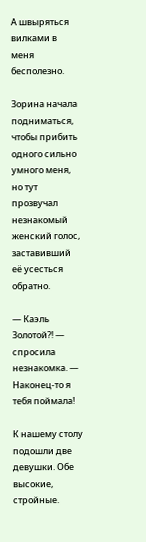А швыряться вилками в меня бесполезно.

Зорина начала подниматься, чтобы прибить одного сильно умного меня, но тут прозвучал незнакомый женский голос, заставивший её усесться обратно.

— Каэль Золотой⁈ — спросила незнакомка. — Наконец-то я тебя поймала!

К нашему столу подошли две девушки. Обе высокие, стройные.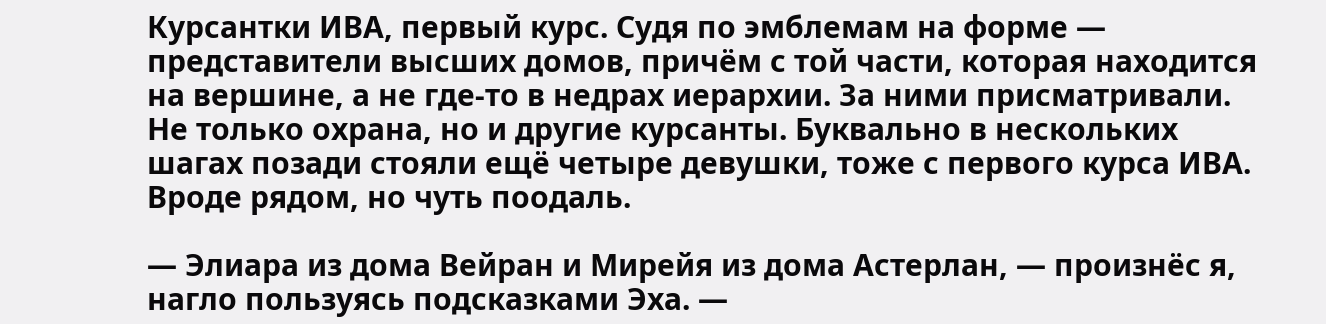Курсантки ИВА, первый курс. Судя по эмблемам на форме — представители высших домов, причём с той части, которая находится на вершине, а не где-то в недрах иерархии. За ними присматривали. Не только охрана, но и другие курсанты. Буквально в нескольких шагах позади стояли ещё четыре девушки, тоже с первого курса ИВА. Вроде рядом, но чуть поодаль.

— Элиара из дома Вейран и Мирейя из дома Астерлан, — произнёс я, нагло пользуясь подсказками Эха. —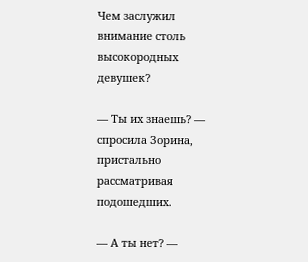Чем заслужил внимание столь высокородных девушек?

— Ты их знаешь? — спросила Зорина, пристально рассматривая подошедших.

— А ты нет? —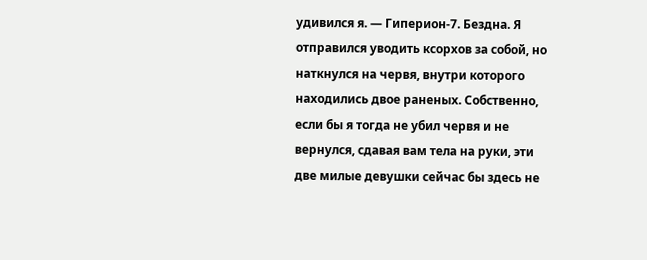удивился я. — Гиперион-7. Бездна. Я отправился уводить ксорхов за собой, но наткнулся на червя, внутри которого находились двое раненых. Собственно, если бы я тогда не убил червя и не вернулся, сдавая вам тела на руки, эти две милые девушки сейчас бы здесь не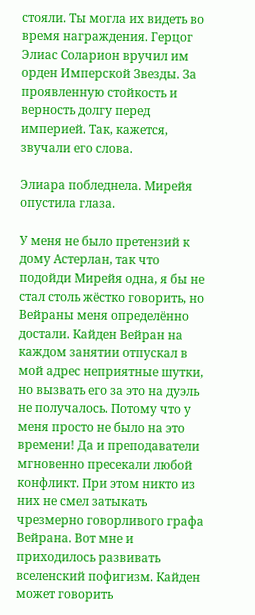стояли. Ты могла их видеть во время награждения. Герцог Элиас Соларион вручил им орден Имперской Звезды. За проявленную стойкость и верность долгу перед империей. Так, кажется, звучали его слова.

Элиара побледнела. Мирейя опустила глаза.

У меня не было претензий к дому Астерлан, так что подойди Мирейя одна, я бы не стал столь жёстко говорить, но Вейраны меня определённо достали. Кайден Вейран на каждом занятии отпускал в мой адрес неприятные шутки, но вызвать его за это на дуэль не получалось. Потому что у меня просто не было на это времени! Да и преподаватели мгновенно пресекали любой конфликт. При этом никто из них не смел затыкать чрезмерно говорливого графа Вейрана. Вот мне и приходилось развивать вселенский пофигизм. Кайден может говорить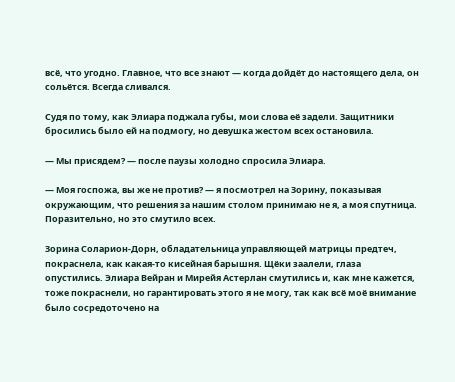всё, что угодно. Главное, что все знают — когда дойдёт до настоящего дела, он сольётся. Всегда сливался.

Судя по тому, как Элиара поджала губы, мои слова её задели. Защитники бросились было ей на подмогу, но девушка жестом всех остановила.

— Мы присядем? — после паузы холодно спросила Элиара.

— Моя госпожа, вы же не против? — я посмотрел на Зорину, показывая окружающим, что решения за нашим столом принимаю не я, а моя спутница. Поразительно, но это смутило всех.

Зорина Соларион-Дорн, обладательница управляющей матрицы предтеч, покраснела, как какая-то кисейная барышня. Щёки заалели, глаза опустились. Элиара Вейран и Мирейя Астерлан смутились и, как мне кажется, тоже покраснели, но гарантировать этого я не могу, так как всё моё внимание было сосредоточено на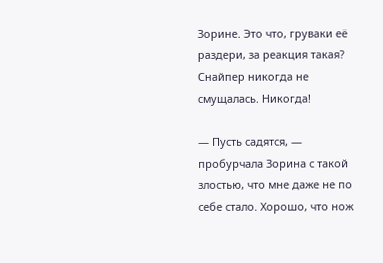Зорине. Это что, груваки её раздери, за реакция такая? Снайпер никогда не смущалась. Никогда!

— Пусть садятся, — пробурчала Зорина с такой злостью, что мне даже не по себе стало. Хорошо, что нож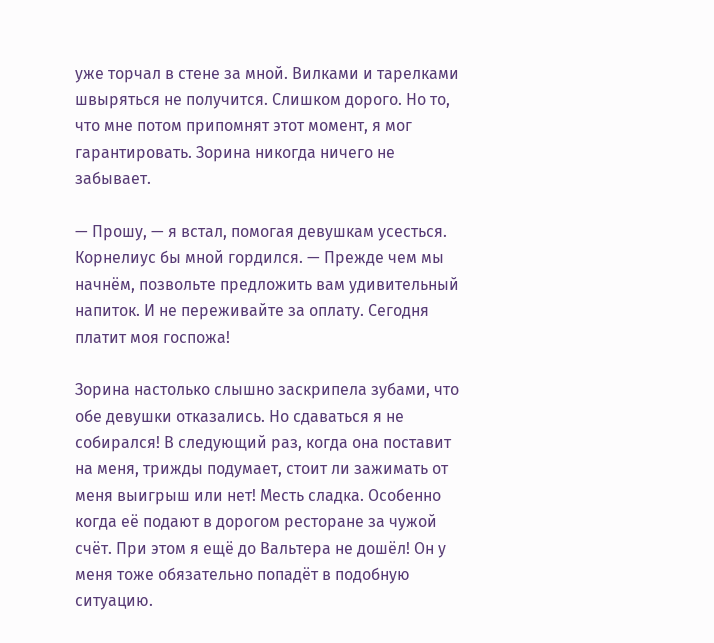уже торчал в стене за мной. Вилками и тарелками швыряться не получится. Слишком дорого. Но то, что мне потом припомнят этот момент, я мог гарантировать. Зорина никогда ничего не забывает.

— Прошу, — я встал, помогая девушкам усесться. Корнелиус бы мной гордился. — Прежде чем мы начнём, позвольте предложить вам удивительный напиток. И не переживайте за оплату. Сегодня платит моя госпожа!

Зорина настолько слышно заскрипела зубами, что обе девушки отказались. Но сдаваться я не собирался! В следующий раз, когда она поставит на меня, трижды подумает, стоит ли зажимать от меня выигрыш или нет! Месть сладка. Особенно когда её подают в дорогом ресторане за чужой счёт. При этом я ещё до Вальтера не дошёл! Он у меня тоже обязательно попадёт в подобную ситуацию.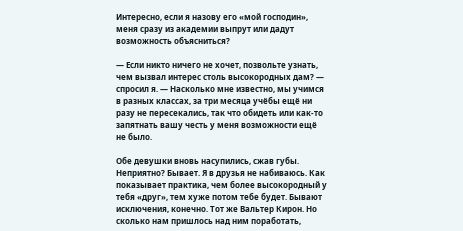Интересно, если я назову его «мой господин», меня сразу из академии выпрут или дадут возможность объясниться?

— Если никто ничего не хочет, позвольте узнать, чем вызвал интерес столь высокородных дам? — спросил я. — Насколько мне известно, мы учимся в разных классах, за три месяца учёбы ещё ни разу не пересекались, так что обидеть или как-то запятнать вашу честь у меня возможности ещё не было.

Обе девушки вновь насупились, сжав губы. Неприятно? Бывает. Я в друзья не набиваюсь. Как показывает практика, чем более высокородный у тебя «друг», тем хуже потом тебе будет. Бывают исключения, конечно. Тот же Вальтер Кирон. Но сколько нам пришлось над ним поработать,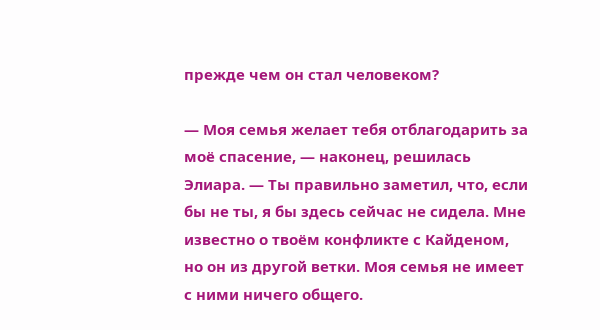прежде чем он стал человеком?

— Моя семья желает тебя отблагодарить за моё спасение, — наконец, решилась Элиара. — Ты правильно заметил, что, если бы не ты, я бы здесь сейчас не сидела. Мне известно о твоём конфликте с Кайденом, но он из другой ветки. Моя семья не имеет с ними ничего общего.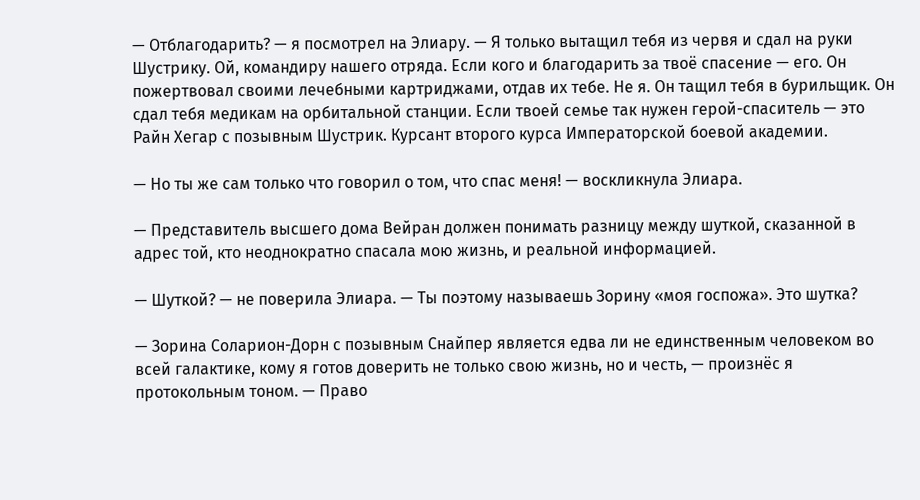— Отблагодарить? — я посмотрел на Элиару. — Я только вытащил тебя из червя и сдал на руки Шустрику. Ой, командиру нашего отряда. Если кого и благодарить за твоё спасение — его. Он пожертвовал своими лечебными картриджами, отдав их тебе. Не я. Он тащил тебя в бурильщик. Он сдал тебя медикам на орбитальной станции. Если твоей семье так нужен герой-спаситель — это Райн Хегар с позывным Шустрик. Курсант второго курса Императорской боевой академии.

— Но ты же сам только что говорил о том, что спас меня! — воскликнула Элиара.

— Представитель высшего дома Вейран должен понимать разницу между шуткой, сказанной в адрес той, кто неоднократно спасала мою жизнь, и реальной информацией.

— Шуткой? — не поверила Элиара. — Ты поэтому называешь Зорину «моя госпожа». Это шутка?

— Зорина Соларион-Дорн с позывным Снайпер является едва ли не единственным человеком во всей галактике, кому я готов доверить не только свою жизнь, но и честь, — произнёс я протокольным тоном. — Право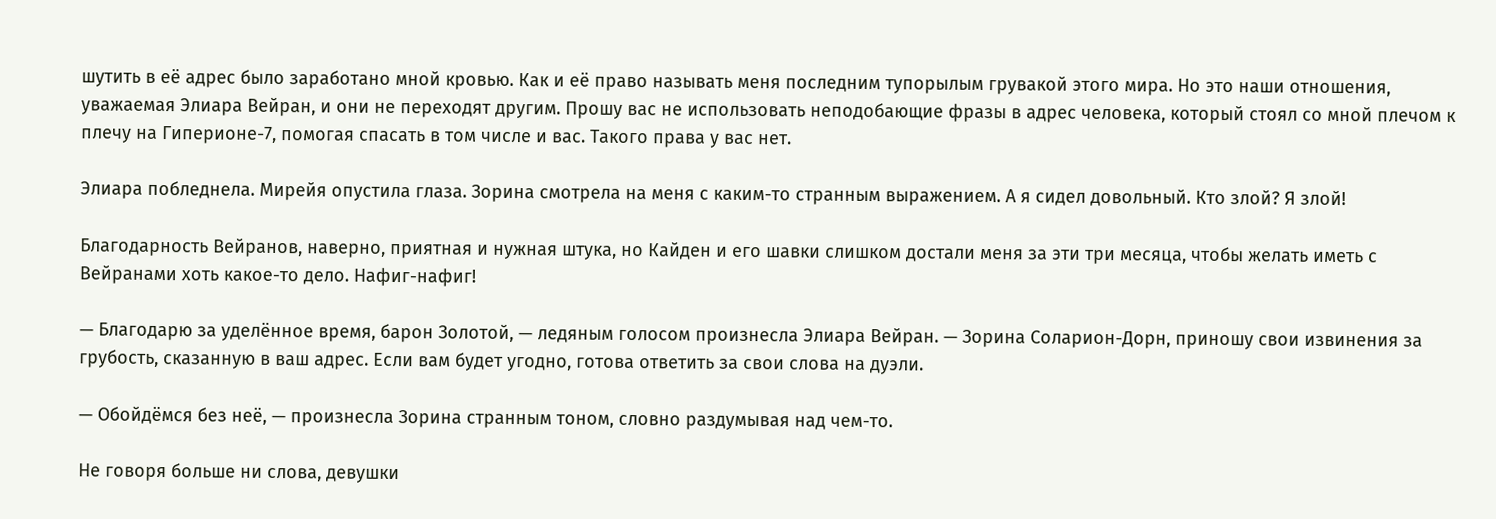шутить в её адрес было заработано мной кровью. Как и её право называть меня последним тупорылым грувакой этого мира. Но это наши отношения, уважаемая Элиара Вейран, и они не переходят другим. Прошу вас не использовать неподобающие фразы в адрес человека, который стоял со мной плечом к плечу на Гиперионе-7, помогая спасать в том числе и вас. Такого права у вас нет.

Элиара побледнела. Мирейя опустила глаза. Зорина смотрела на меня с каким-то странным выражением. А я сидел довольный. Кто злой? Я злой!

Благодарность Вейранов, наверно, приятная и нужная штука, но Кайден и его шавки слишком достали меня за эти три месяца, чтобы желать иметь с Вейранами хоть какое-то дело. Нафиг-нафиг!

— Благодарю за уделённое время, барон Золотой, — ледяным голосом произнесла Элиара Вейран. — Зорина Соларион-Дорн, приношу свои извинения за грубость, сказанную в ваш адрес. Если вам будет угодно, готова ответить за свои слова на дуэли.

— Обойдёмся без неё, — произнесла Зорина странным тоном, словно раздумывая над чем-то.

Не говоря больше ни слова, девушки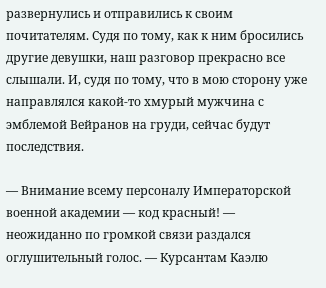развернулись и отправились к своим почитателям. Судя по тому, как к ним бросились другие девушки, наш разговор прекрасно все слышали. И, судя по тому, что в мою сторону уже направлялся какой-то хмурый мужчина с эмблемой Вейранов на груди, сейчас будут последствия.

— Внимание всему персоналу Императорской военной академии — код красный! — неожиданно по громкой связи раздался оглушительный голос. — Курсантам Каэлю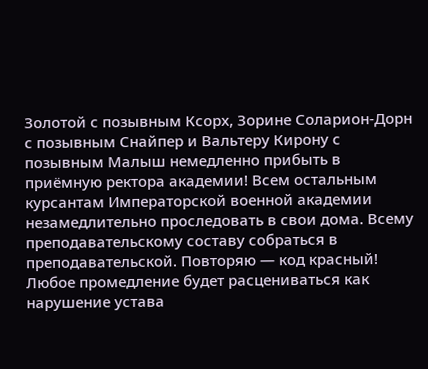Золотой с позывным Ксорх, Зорине Соларион-Дорн с позывным Снайпер и Вальтеру Кирону с позывным Малыш немедленно прибыть в приёмную ректора академии! Всем остальным курсантам Императорской военной академии незамедлительно проследовать в свои дома. Всему преподавательскому составу собраться в преподавательской. Повторяю — код красный! Любое промедление будет расцениваться как нарушение устава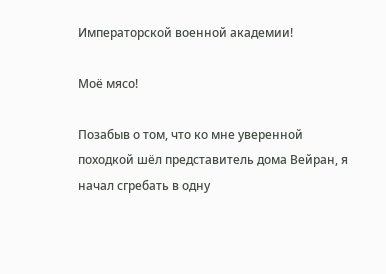Императорской военной академии!

Моё мясо!

Позабыв о том, что ко мне уверенной походкой шёл представитель дома Вейран, я начал сгребать в одну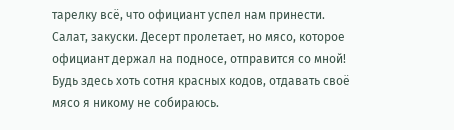тарелку всё, что официант успел нам принести. Салат, закуски. Десерт пролетает, но мясо, которое официант держал на подносе, отправится со мной! Будь здесь хоть сотня красных кодов, отдавать своё мясо я никому не собираюсь.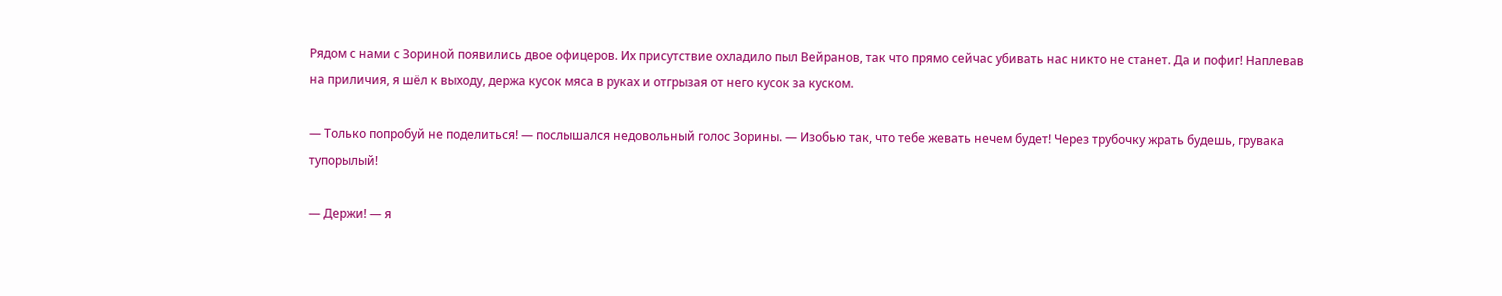Рядом с нами с Зориной появились двое офицеров. Их присутствие охладило пыл Вейранов, так что прямо сейчас убивать нас никто не станет. Да и пофиг! Наплевав на приличия, я шёл к выходу, держа кусок мяса в руках и отгрызая от него кусок за куском.

— Только попробуй не поделиться! — послышался недовольный голос Зорины. — Изобью так, что тебе жевать нечем будет! Через трубочку жрать будешь, грувака тупорылый!

— Держи! — я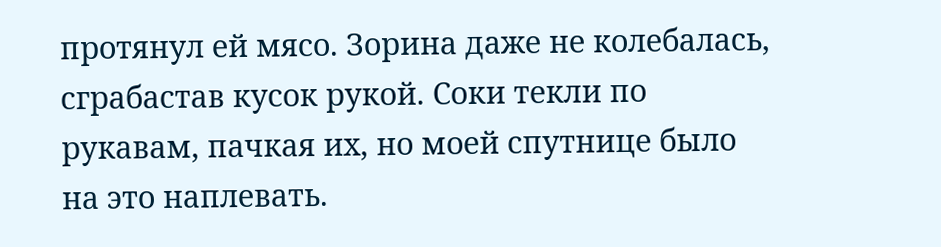протянул ей мясо. Зорина даже не колебалась, сграбастав кусок рукой. Соки текли по рукавам, пачкая их, но моей спутнице было на это наплевать.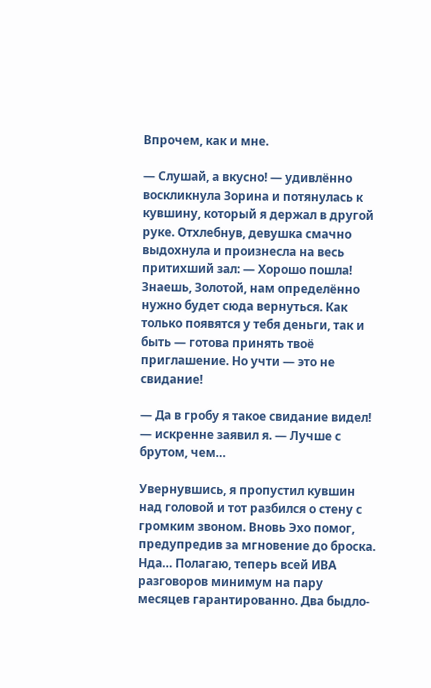Впрочем, как и мне.

— Слушай, а вкусно! — удивлённо воскликнула Зорина и потянулась к кувшину, который я держал в другой руке. Отхлебнув, девушка смачно выдохнула и произнесла на весь притихший зал: — Хорошо пошла! Знаешь, Золотой, нам определённо нужно будет сюда вернуться. Как только появятся у тебя деньги, так и быть — готова принять твоё приглашение. Но учти — это не свидание!

— Да в гробу я такое свидание видел! — искренне заявил я. — Лучше с брутом, чем…

Увернувшись, я пропустил кувшин над головой и тот разбился о стену с громким звоном. Вновь Эхо помог, предупредив за мгновение до броска. Нда… Полагаю, теперь всей ИВА разговоров минимум на пару месяцев гарантированно. Два быдло-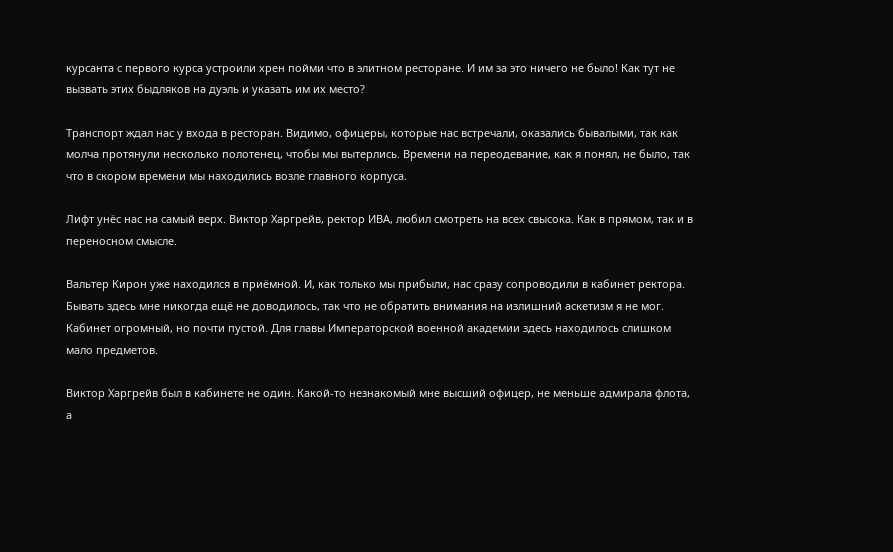курсанта с первого курса устроили хрен пойми что в элитном ресторане. И им за это ничего не было! Как тут не вызвать этих быдляков на дуэль и указать им их место?

Транспорт ждал нас у входа в ресторан. Видимо, офицеры, которые нас встречали, оказались бывалыми, так как молча протянули несколько полотенец, чтобы мы вытерлись. Времени на переодевание, как я понял, не было, так что в скором времени мы находились возле главного корпуса.

Лифт унёс нас на самый верх. Виктор Харгрейв, ректор ИВА, любил смотреть на всех свысока. Как в прямом, так и в переносном смысле.

Вальтер Кирон уже находился в приёмной. И, как только мы прибыли, нас сразу сопроводили в кабинет ректора. Бывать здесь мне никогда ещё не доводилось, так что не обратить внимания на излишний аскетизм я не мог. Кабинет огромный, но почти пустой. Для главы Императорской военной академии здесь находилось слишком мало предметов.

Виктор Харгрейв был в кабинете не один. Какой-то незнакомый мне высший офицер, не меньше адмирала флота, а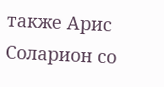также Арис Соларион со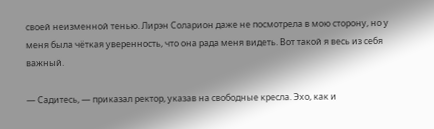своей неизменной тенью. Лирэн Соларион даже не посмотрела в мою сторону, но у меня была чёткая уверенность, что она рада меня видеть. Вот такой я весь из себя важный.

— Садитесь, — приказал ректор, указав на свободные кресла. Эхо, как и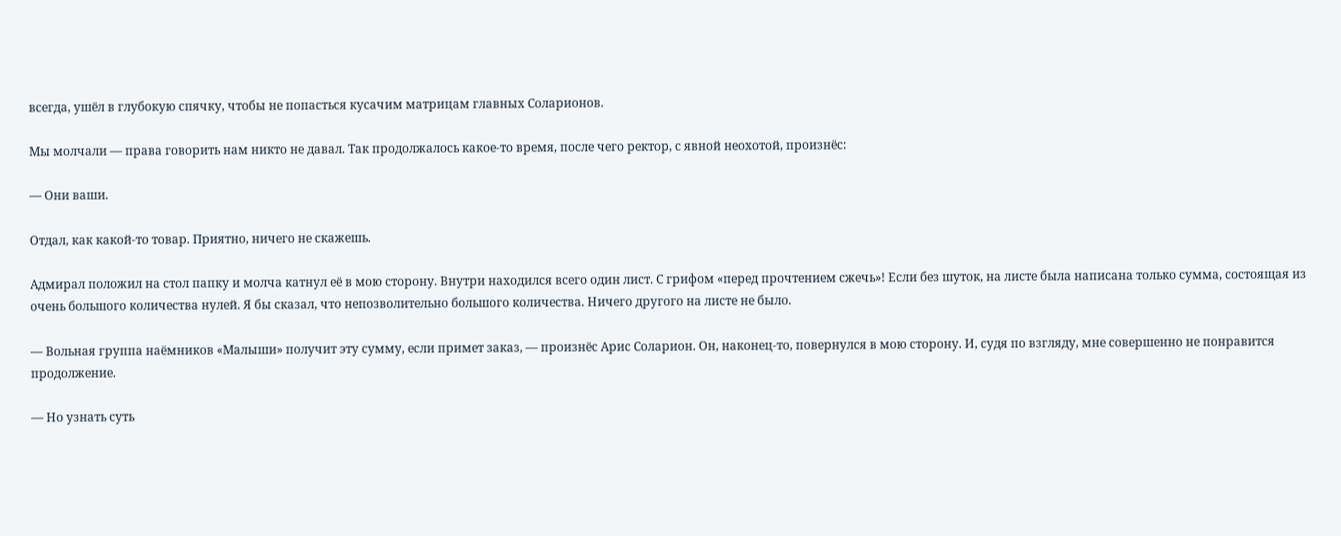всегда, ушёл в глубокую спячку, чтобы не попасться кусачим матрицам главных Соларионов.

Мы молчали — права говорить нам никто не давал. Так продолжалось какое-то время, после чего ректор, с явной неохотой, произнёс:

— Они ваши.

Отдал, как какой-то товар. Приятно, ничего не скажешь.

Адмирал положил на стол папку и молча катнул её в мою сторону. Внутри находился всего один лист. С грифом «перед прочтением сжечь»! Если без шуток, на листе была написана только сумма, состоящая из очень большого количества нулей. Я бы сказал, что непозволительно большого количества. Ничего другого на листе не было.

— Вольная группа наёмников «Малыши» получит эту сумму, если примет заказ, — произнёс Арис Соларион. Он, наконец-то, повернулся в мою сторону. И, судя по взгляду, мне совершенно не понравится продолжение.

— Но узнать суть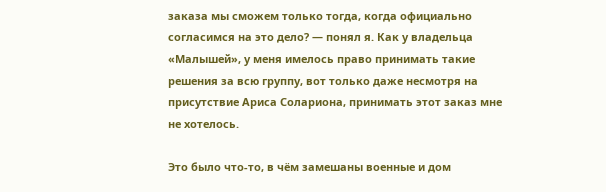заказа мы сможем только тогда, когда официально согласимся на это дело? — понял я. Как у владельца «Малышей», у меня имелось право принимать такие решения за всю группу, вот только даже несмотря на присутствие Ариса Солариона, принимать этот заказ мне не хотелось.

Это было что-то, в чём замешаны военные и дом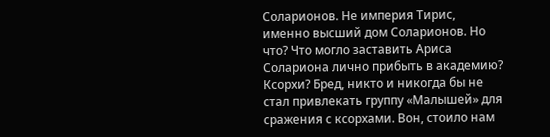Соларионов. Не империя Тирис, именно высший дом Соларионов. Но что? Что могло заставить Ариса Солариона лично прибыть в академию? Ксорхи? Бред, никто и никогда бы не стал привлекать группу «Малышей» для сражения с ксорхами. Вон, стоило нам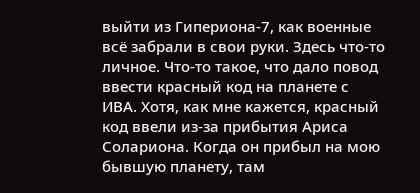выйти из Гипериона-7, как военные всё забрали в свои руки. Здесь что-то личное. Что-то такое, что дало повод ввести красный код на планете с ИВА. Хотя, как мне кажется, красный код ввели из-за прибытия Ариса Солариона. Когда он прибыл на мою бывшую планету, там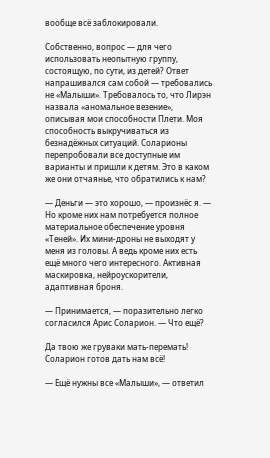вообще всё заблокировали.

Собственно, вопрос — для чего использовать неопытную группу, состоящую, по сути, из детей? Ответ напрашивался сам собой — требовались не «Малыши». Требовалось то, что Лирэн назвала «аномальное везение», описывая мои способности Плети. Моя способность выкручиваться из безнадёжных ситуаций. Соларионы перепробовали все доступные им варианты и пришли к детям. Это в каком же они отчаянье, что обратились к нам?

— Деньги — это хорошо, — произнёс я. — Но кроме них нам потребуется полное материальное обеспечение уровня «Теней». Их мини-дроны не выходят у меня из головы. А ведь кроме них есть ещё много чего интересного. Активная маскировка, нейроускорители, адаптивная броня.

— Принимается, — поразительно легко согласился Арис Соларион. — Что ещё?

Да твою же груваки мать-перемать! Соларион готов дать нам всё!

— Ещё нужны все «Малыши», — ответил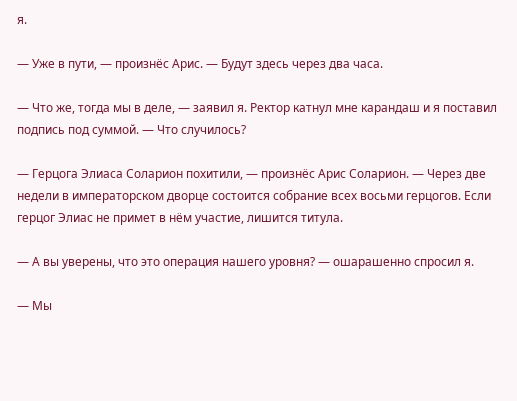я.

— Уже в пути, — произнёс Арис. — Будут здесь через два часа.

— Что же, тогда мы в деле, — заявил я. Ректор катнул мне карандаш и я поставил подпись под суммой. — Что случилось?

— Герцога Элиаса Соларион похитили, — произнёс Арис Соларион. — Через две недели в императорском дворце состоится собрание всех восьми герцогов. Если герцог Элиас не примет в нём участие, лишится титула.

— А вы уверены, что это операция нашего уровня? — ошарашенно спросил я.

— Мы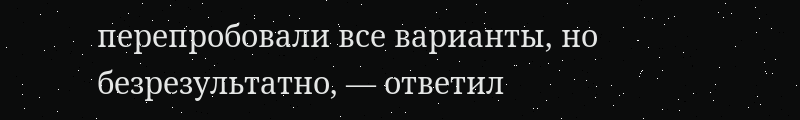перепробовали все варианты, но безрезультатно, — ответил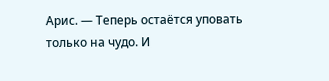Арис. — Теперь остаётся уповать только на чудо. И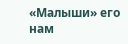«Малыши» его нам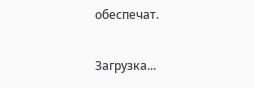обеспечат.

Загрузка...